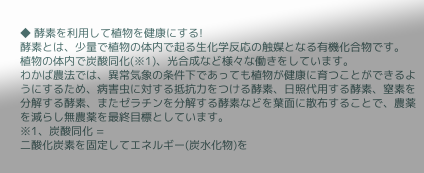◆ 酵素を利用して植物を健康にする!
酵素とは、少量で植物の体内で起る生化学反応の触媒となる有機化合物です。
植物の体内で炭酸同化(※1)、光合成など様々な働きをしています。
わかば農法では、異常気象の条件下であっても植物が健康に育つことができるようにするため、病害虫に対する抵抗力をつける酵素、日照代用する酵素、窒素を分解する酵素、またゼラチンを分解する酵素などを葉面に散布することで、農薬を減らし無農薬を最終目標としています。
※1、炭酸同化 =
二酸化炭素を固定してエネルギー(炭水化物)を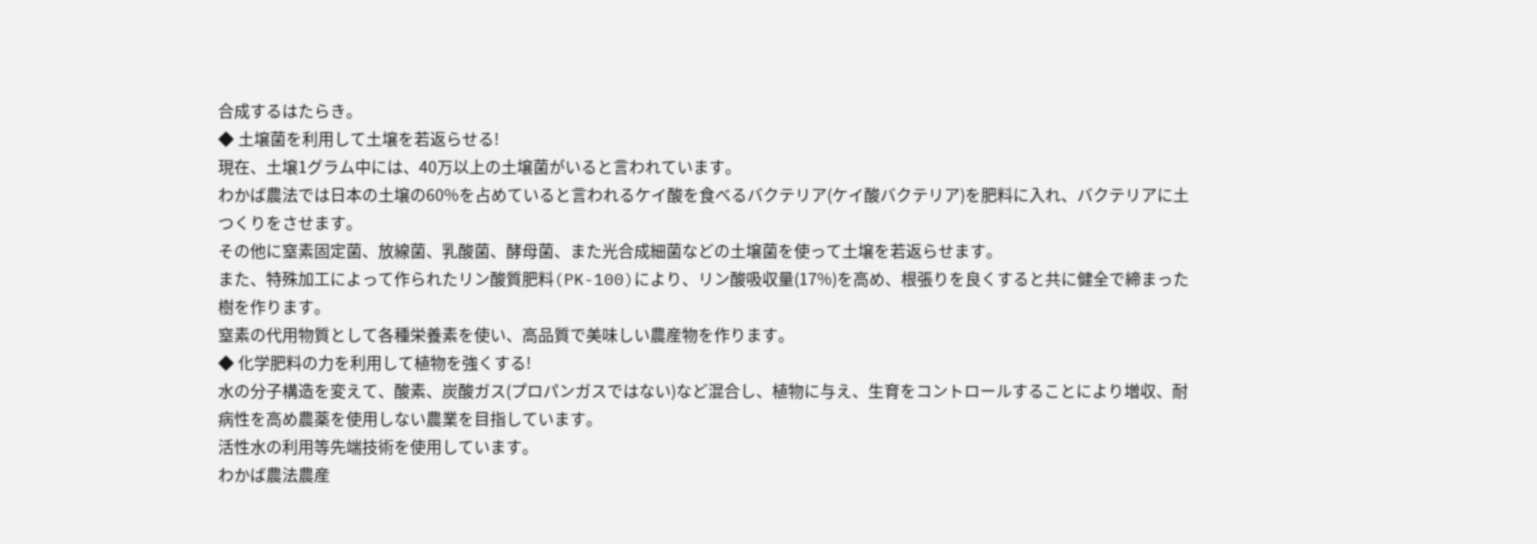合成するはたらき。
◆ 土壌菌を利用して土壌を若返らせる!
現在、土壌1グラム中には、40万以上の土壌菌がいると言われています。
わかば農法では日本の土壌の60%を占めていると言われるケイ酸を食べるバクテリア(ケイ酸バクテリア)を肥料に入れ、バクテリアに土つくりをさせます。
その他に窒素固定菌、放線菌、乳酸菌、酵母菌、また光合成細菌などの土壌菌を使って土壌を若返らせます。
また、特殊加工によって作られたリン酸質肥料(PK-100)により、リン酸吸収量(17%)を高め、根張りを良くすると共に健全で締まった樹を作ります。
窒素の代用物質として各種栄養素を使い、高品質で美味しい農産物を作ります。
◆ 化学肥料の力を利用して植物を強くする!
水の分子構造を変えて、酸素、炭酸ガス(プロパンガスではない)など混合し、植物に与え、生育をコントロールすることにより増収、耐病性を高め農薬を使用しない農業を目指しています。
活性水の利用等先端技術を使用しています。
わかば農法農産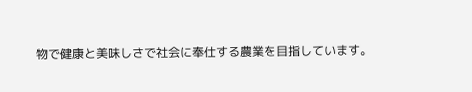物で健康と美味しさで社会に奉仕する農業を目指しています。